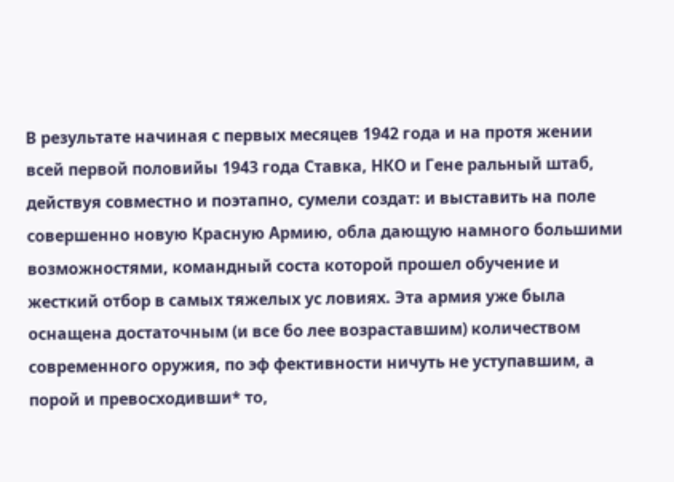В результате начиная с первых месяцев 1942 года и на протя жении всей первой половийы 1943 года Ставка, НКО и Гене ральный штаб, действуя совместно и поэтапно, сумели создат: и выставить на поле совершенно новую Красную Армию, обла дающую намного большими возможностями, командный соста которой прошел обучение и жесткий отбор в самых тяжелых ус ловиях. Эта армия уже была оснащена достаточным (и все бо лее возраставшим) количеством современного оружия, по эф фективности ничуть не уступавшим, а порой и превосходивши* то,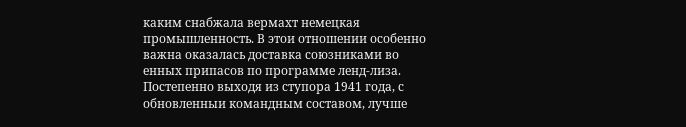каким снабжала вермахт немецкая промышленность. В этои отношении особенно важна оказалась доставка союзниками во енных припасов по программе ленд-лиза.
Постепенно выходя из ступора 1941 года, с обновленныи командным составом, лучше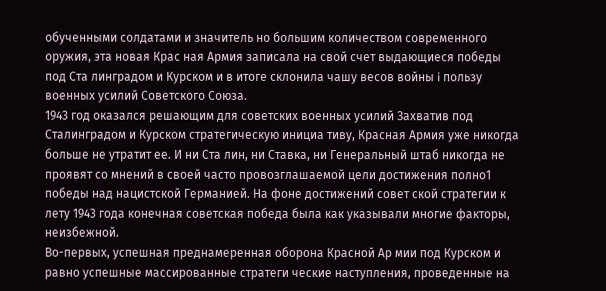обученными солдатами и значитель но большим количеством современного оружия, эта новая Крас ная Армия записала на свой счет выдающиеся победы под Ста линградом и Курском и в итоге склонила чашу весов войны i пользу военных усилий Советского Союза.
1943 год оказался решающим для советских военных усилий Захватив под Сталинградом и Курском стратегическую инициа тиву, Красная Армия уже никогда больше не утратит ее. И ни Ста лин, ни Ставка, ни Генеральный штаб никогда не проявят со мнений в своей часто провозглашаемой цели достижения полно1 победы над нацистской Германией. На фоне достижений совет ской стратегии к лету 1943 года конечная советская победа была как указывали многие факторы, неизбежной.
Во-первых, успешная преднамеренная оборона Красной Ар мии под Курском и равно успешные массированные стратеги ческие наступления, проведенные на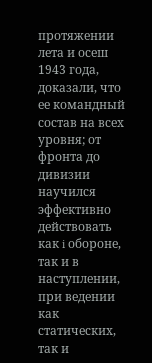протяжении лета и осеш 1943 года, доказали, что ее командный состав на всех уровня; от фронта до дивизии научился эффективно действовать как i обороне, так и в наступлении, при ведении как статических, так и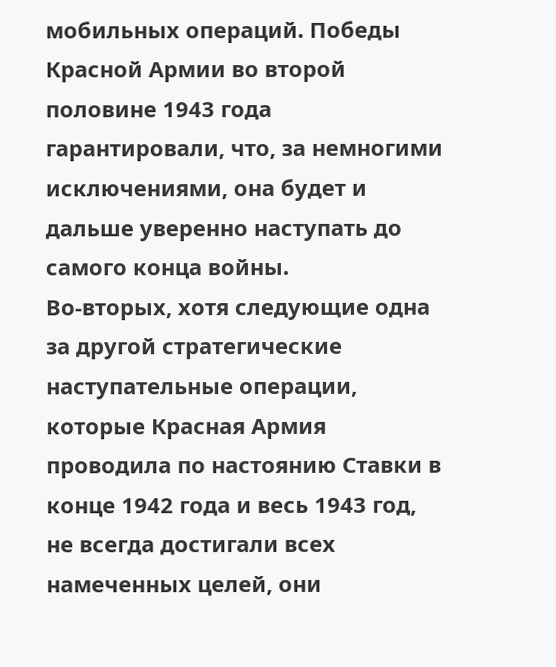мобильных операций. Победы Красной Армии во второй половине 1943 года гарантировали, что, за немногими исключениями, она будет и дальше уверенно наступать до самого конца войны.
Во-вторых, хотя следующие одна за другой стратегические наступательные операции, которые Красная Армия проводила по настоянию Ставки в конце 1942 года и весь 1943 год, не всегда достигали всех намеченных целей, они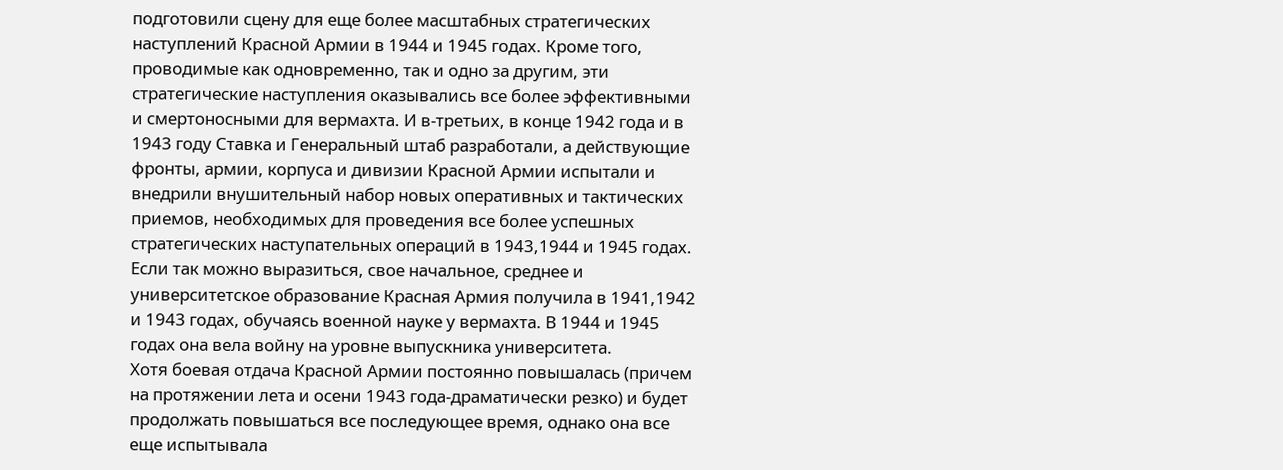подготовили сцену для еще более масштабных стратегических наступлений Красной Армии в 1944 и 1945 годах. Кроме того, проводимые как одновременно, так и одно за другим, эти стратегические наступления оказывались все более эффективными и смертоносными для вермахта. И в-третьих, в конце 1942 года и в 1943 году Ставка и Генеральный штаб разработали, а действующие фронты, армии, корпуса и дивизии Красной Армии испытали и внедрили внушительный набор новых оперативных и тактических приемов, необходимых для проведения все более успешных стратегических наступательных операций в 1943,1944 и 1945 годах. Если так можно выразиться, свое начальное, среднее и университетское образование Красная Армия получила в 1941,1942 и 1943 годах, обучаясь военной науке у вермахта. В 1944 и 1945 годах она вела войну на уровне выпускника университета.
Хотя боевая отдача Красной Армии постоянно повышалась (причем на протяжении лета и осени 1943 года-драматически резко) и будет продолжать повышаться все последующее время, однако она все еще испытывала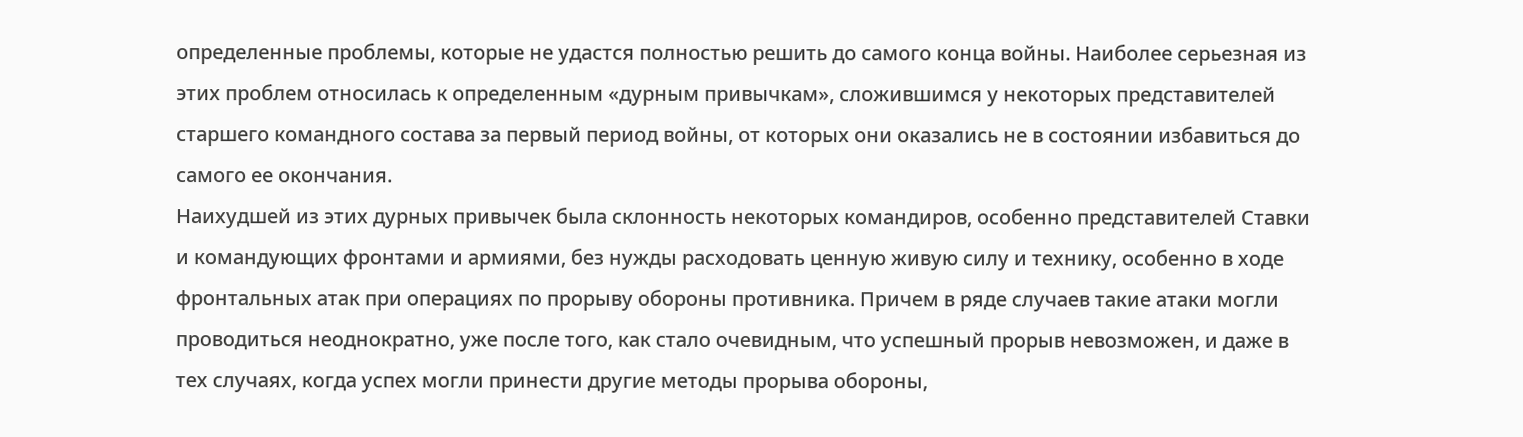определенные проблемы, которые не удастся полностью решить до самого конца войны. Наиболее серьезная из этих проблем относилась к определенным «дурным привычкам», сложившимся у некоторых представителей старшего командного состава за первый период войны, от которых они оказались не в состоянии избавиться до самого ее окончания.
Наихудшей из этих дурных привычек была склонность некоторых командиров, особенно представителей Ставки и командующих фронтами и армиями, без нужды расходовать ценную живую силу и технику, особенно в ходе фронтальных атак при операциях по прорыву обороны противника. Причем в ряде случаев такие атаки могли проводиться неоднократно, уже после того, как стало очевидным, что успешный прорыв невозможен, и даже в тех случаях, когда успех могли принести другие методы прорыва обороны,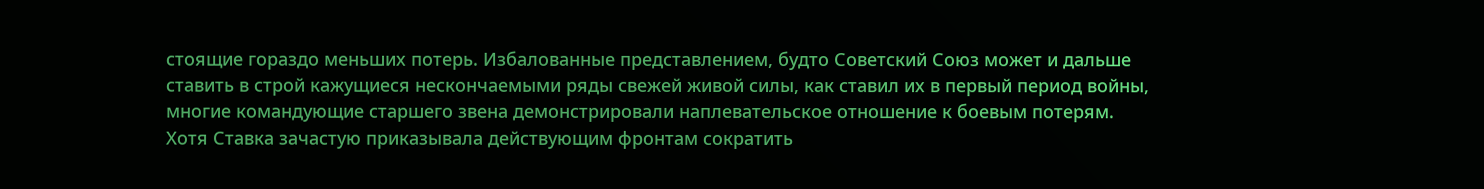стоящие гораздо меньших потерь. Избалованные представлением, будто Советский Союз может и дальше ставить в строй кажущиеся нескончаемыми ряды свежей живой силы, как ставил их в первый период войны, многие командующие старшего звена демонстрировали наплевательское отношение к боевым потерям.
Хотя Ставка зачастую приказывала действующим фронтам сократить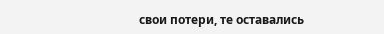свои потери, те оставались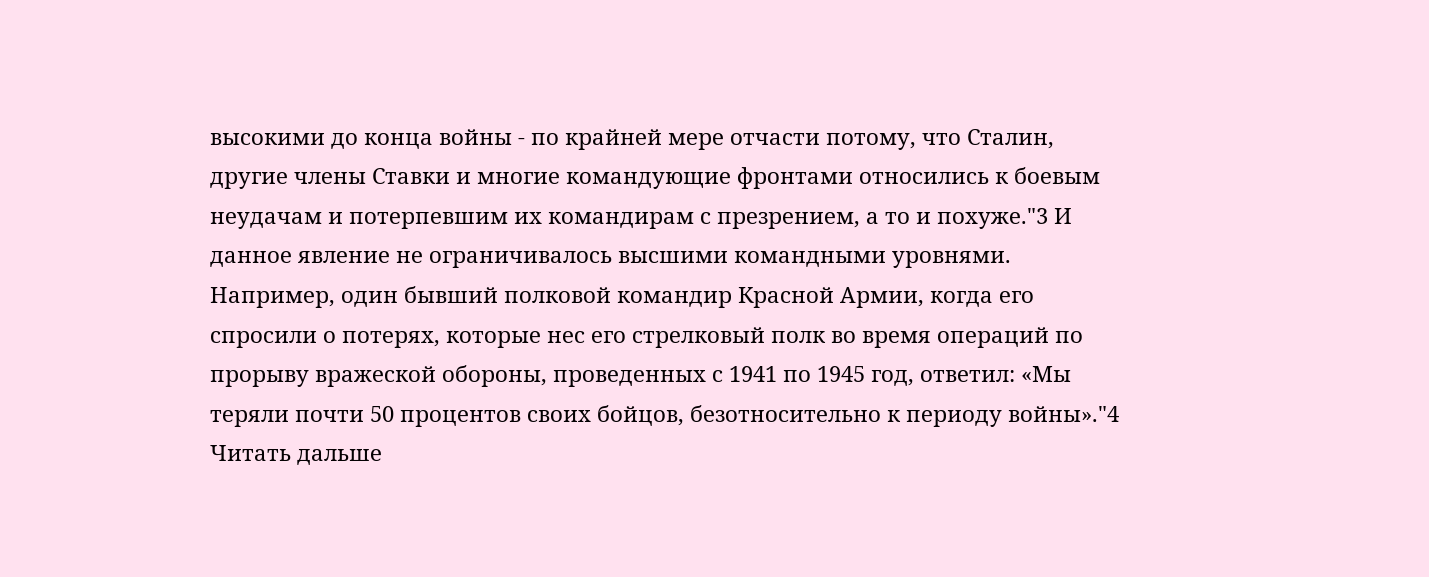высокими до конца войны - по крайней мере отчасти потому, что Сталин, другие члены Ставки и многие командующие фронтами относились к боевым неудачам и потерпевшим их командирам с презрением, а то и похуже."3 И данное явление не ограничивалось высшими командными уровнями. Например, один бывший полковой командир Красной Армии, когда его спросили о потерях, которые нес его стрелковый полк во время операций по прорыву вражеской обороны, проведенных с 1941 по 1945 год, ответил: «Мы теряли почти 50 процентов своих бойцов, безотносительно к периоду войны»."4
Читать дальше